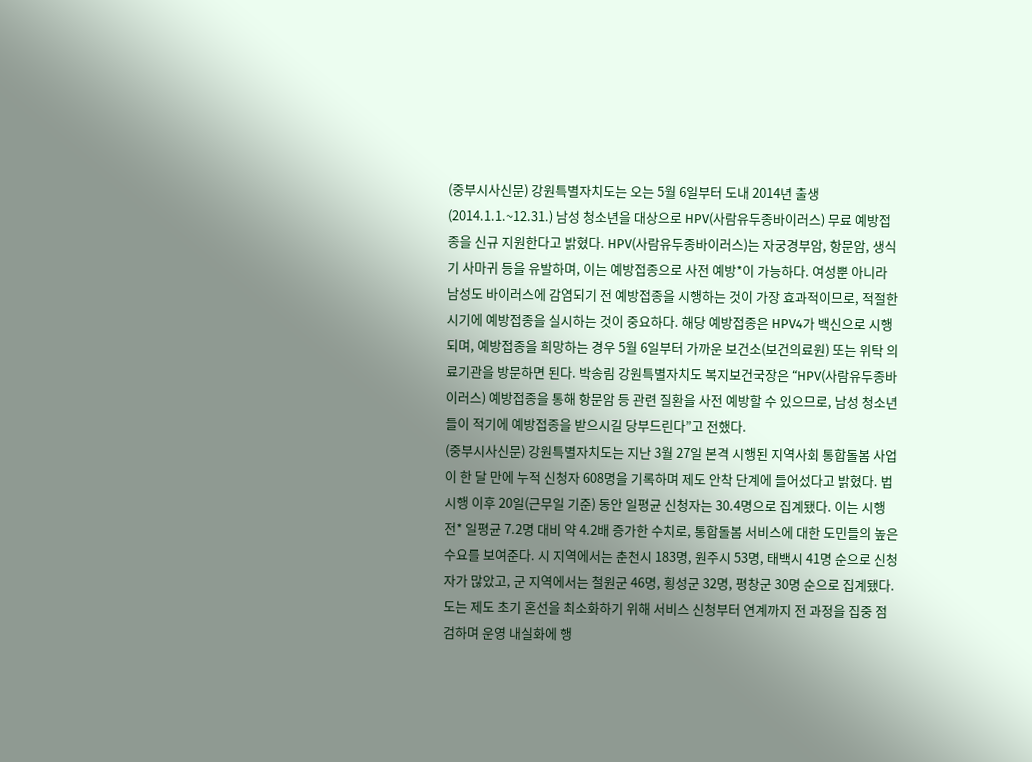(중부시사신문) 강원특별자치도는 오는 5월 6일부터 도내 2014년 출생(2014.1.1.~12.31.) 남성 청소년을 대상으로 HPV(사람유두종바이러스) 무료 예방접종을 신규 지원한다고 밝혔다. HPV(사람유두종바이러스)는 자궁경부암, 항문암, 생식기 사마귀 등을 유발하며, 이는 예방접종으로 사전 예방*이 가능하다. 여성뿐 아니라 남성도 바이러스에 감염되기 전 예방접종을 시행하는 것이 가장 효과적이므로, 적절한 시기에 예방접종을 실시하는 것이 중요하다. 해당 예방접종은 HPV4가 백신으로 시행되며, 예방접종을 희망하는 경우 5월 6일부터 가까운 보건소(보건의료원) 또는 위탁 의료기관을 방문하면 된다. 박송림 강원특별자치도 복지보건국장은 “HPV(사람유두종바이러스) 예방접종을 통해 항문암 등 관련 질환을 사전 예방할 수 있으므로, 남성 청소년들이 적기에 예방접종을 받으시길 당부드린다”고 전했다.
(중부시사신문) 강원특별자치도는 지난 3월 27일 본격 시행된 지역사회 통합돌봄 사업이 한 달 만에 누적 신청자 608명을 기록하며 제도 안착 단계에 들어섰다고 밝혔다. 법 시행 이후 20일(근무일 기준) 동안 일평균 신청자는 30.4명으로 집계됐다. 이는 시행 전* 일평균 7.2명 대비 약 4.2배 증가한 수치로, 통합돌봄 서비스에 대한 도민들의 높은 수요를 보여준다. 시 지역에서는 춘천시 183명, 원주시 53명, 태백시 41명 순으로 신청자가 많았고, 군 지역에서는 철원군 46명, 횡성군 32명, 평창군 30명 순으로 집계됐다. 도는 제도 초기 혼선을 최소화하기 위해 서비스 신청부터 연계까지 전 과정을 집중 점검하며 운영 내실화에 행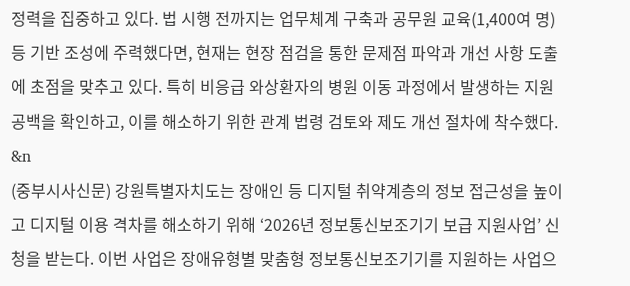정력을 집중하고 있다. 법 시행 전까지는 업무체계 구축과 공무원 교육(1,400여 명) 등 기반 조성에 주력했다면, 현재는 현장 점검을 통한 문제점 파악과 개선 사항 도출에 초점을 맞추고 있다. 특히 비응급 와상환자의 병원 이동 과정에서 발생하는 지원 공백을 확인하고, 이를 해소하기 위한 관계 법령 검토와 제도 개선 절차에 착수했다. &n
(중부시사신문) 강원특별자치도는 장애인 등 디지털 취약계층의 정보 접근성을 높이고 디지털 이용 격차를 해소하기 위해 ‘2026년 정보통신보조기기 보급 지원사업’ 신청을 받는다. 이번 사업은 장애유형별 맞춤형 정보통신보조기기를 지원하는 사업으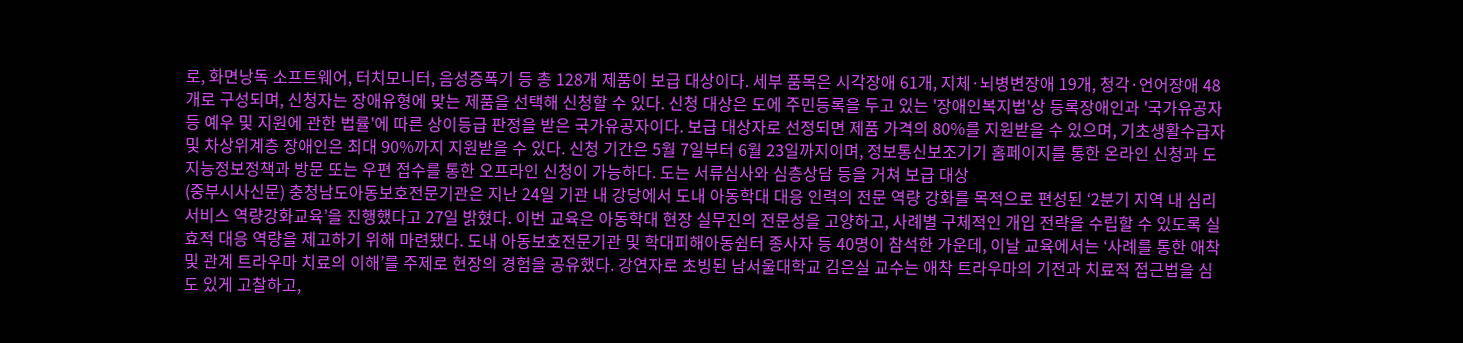로, 화면낭독 소프트웨어, 터치모니터, 음성증폭기 등 총 128개 제품이 보급 대상이다. 세부 품목은 시각장애 61개, 지체·뇌병변장애 19개, 청각·언어장애 48개로 구성되며, 신청자는 장애유형에 맞는 제품을 선택해 신청할 수 있다. 신청 대상은 도에 주민등록을 두고 있는 '장애인복지법'상 등록장애인과 '국가유공자 등 예우 및 지원에 관한 법률'에 따른 상이등급 판정을 받은 국가유공자이다. 보급 대상자로 선정되면 제품 가격의 80%를 지원받을 수 있으며, 기초생활수급자 및 차상위계층 장애인은 최대 90%까지 지원받을 수 있다. 신청 기간은 5월 7일부터 6월 23일까지이며, 정보통신보조기기 홈페이지를 통한 온라인 신청과 도 지능정보정책과 방문 또는 우편 접수를 통한 오프라인 신청이 가능하다. 도는 서류심사와 심층상담 등을 거쳐 보급 대상
(중부시사신문) 충청남도아동보호전문기관은 지난 24일 기관 내 강당에서 도내 아동학대 대응 인력의 전문 역량 강화를 목적으로 편성된 ‘2분기 지역 내 심리서비스 역량강화교육’을 진행했다고 27일 밝혔다. 이번 교육은 아동학대 현장 실무진의 전문성을 고양하고, 사례별 구체적인 개입 전략을 수립할 수 있도록 실효적 대응 역량을 제고하기 위해 마련됐다. 도내 아동보호전문기관 및 학대피해아동쉼터 종사자 등 40명이 참석한 가운데, 이날 교육에서는 ‘사례를 통한 애착 및 관계 트라우마 치료의 이해’를 주제로 현장의 경험을 공유했다. 강연자로 초빙된 남서울대학교 김은실 교수는 애착 트라우마의 기전과 치료적 접근법을 심도 있게 고찰하고,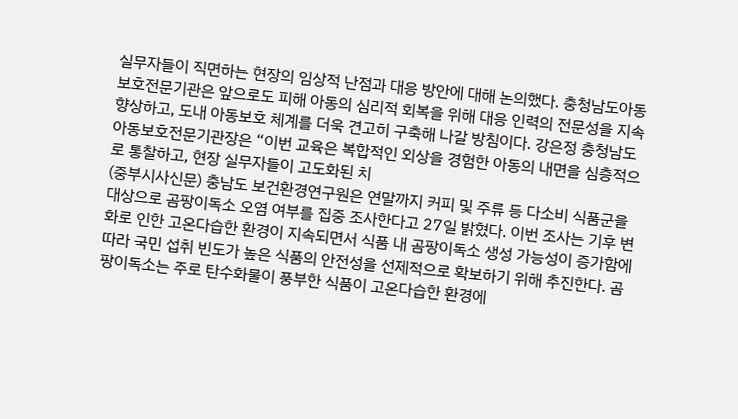실무자들이 직면하는 현장의 임상적 난점과 대응 방안에 대해 논의했다. 충청남도아동보호전문기관은 앞으로도 피해 아동의 심리적 회복을 위해 대응 인력의 전문성을 지속 향상하고, 도내 아동보호 체계를 더욱 견고히 구축해 나갈 방침이다. 강은정 충청남도아동보호전문기관장은 “이번 교육은 복합적인 외상을 경험한 아동의 내면을 심층적으로 통찰하고, 현장 실무자들이 고도화된 치
(중부시사신문) 충남도 보건환경연구원은 연말까지 커피 및 주류 등 다소비 식품군을 대상으로 곰팡이독소 오염 여부를 집중 조사한다고 27일 밝혔다. 이번 조사는 기후 변화로 인한 고온다습한 환경이 지속되면서 식품 내 곰팡이독소 생성 가능성이 증가함에 따라 국민 섭취 빈도가 높은 식품의 안전성을 선제적으로 확보하기 위해 추진한다. 곰팡이독소는 주로 탄수화물이 풍부한 식품이 고온다습한 환경에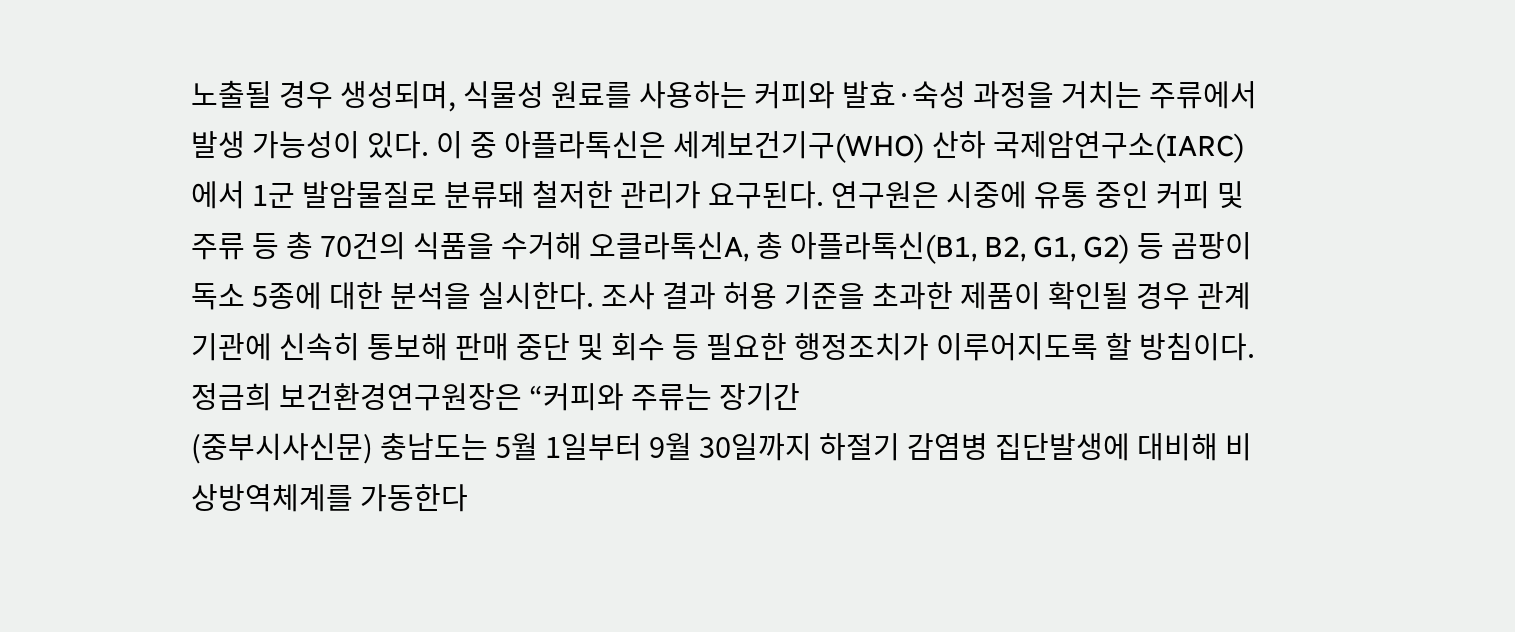노출될 경우 생성되며, 식물성 원료를 사용하는 커피와 발효·숙성 과정을 거치는 주류에서 발생 가능성이 있다. 이 중 아플라톡신은 세계보건기구(WHO) 산하 국제암연구소(IARC)에서 1군 발암물질로 분류돼 철저한 관리가 요구된다. 연구원은 시중에 유통 중인 커피 및 주류 등 총 70건의 식품을 수거해 오클라톡신A, 총 아플라톡신(B1, B2, G1, G2) 등 곰팡이독소 5종에 대한 분석을 실시한다. 조사 결과 허용 기준을 초과한 제품이 확인될 경우 관계기관에 신속히 통보해 판매 중단 및 회수 등 필요한 행정조치가 이루어지도록 할 방침이다. 정금희 보건환경연구원장은 “커피와 주류는 장기간
(중부시사신문) 충남도는 5월 1일부터 9월 30일까지 하절기 감염병 집단발생에 대비해 비상방역체계를 가동한다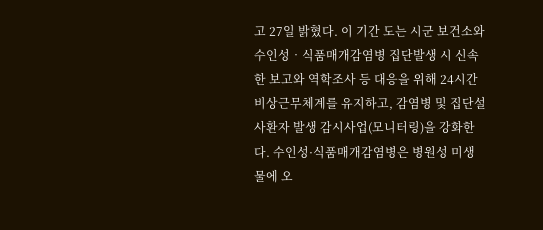고 27일 밝혔다. 이 기간 도는 시군 보건소와 수인성‧식품매개감염병 집단발생 시 신속한 보고와 역학조사 등 대응을 위해 24시간 비상근무체계를 유지하고, 감염병 및 집단설사환자 발생 감시사업(모니터링)을 강화한다. 수인성·식품매개감염병은 병원성 미생물에 오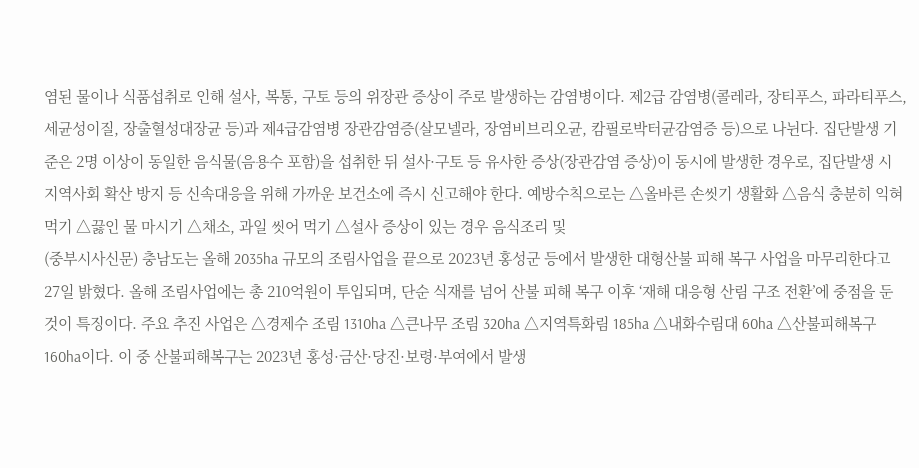염된 물이나 식품섭취로 인해 설사, 복통, 구토 등의 위장관 증상이 주로 발생하는 감염병이다. 제2급 감염병(콜레라, 장티푸스, 파라티푸스, 세균성이질, 장출혈성대장균 등)과 제4급감염병 장관감염증(살모넬라, 장염비브리오균, 캄필로박터균감염증 등)으로 나뉜다. 집단발생 기준은 2명 이상이 동일한 음식물(음용수 포함)을 섭취한 뒤 설사·구토 등 유사한 증상(장관감염 증상)이 동시에 발생한 경우로, 집단발생 시 지역사회 확산 방지 등 신속대응을 위해 가까운 보건소에 즉시 신고해야 한다. 예방수칙으로는 △올바른 손씻기 생활화 △음식 충분히 익혀먹기 △끓인 물 마시기 △채소, 과일 씻어 먹기 △설사 증상이 있는 경우 음식조리 및
(중부시사신문) 충남도는 올해 2035ha 규모의 조림사업을 끝으로 2023년 홍성군 등에서 발생한 대형산불 피해 복구 사업을 마무리한다고 27일 밝혔다. 올해 조림사업에는 총 210억원이 투입되며, 단순 식재를 넘어 산불 피해 복구 이후 ‘재해 대응형 산림 구조 전환’에 중점을 둔 것이 특징이다. 주요 추진 사업은 △경제수 조림 1310ha △큰나무 조림 320ha △지역특화림 185ha △내화수림대 60ha △산불피해복구 160ha이다. 이 중 산불피해복구는 2023년 홍성·금산·당진·보령·부여에서 발생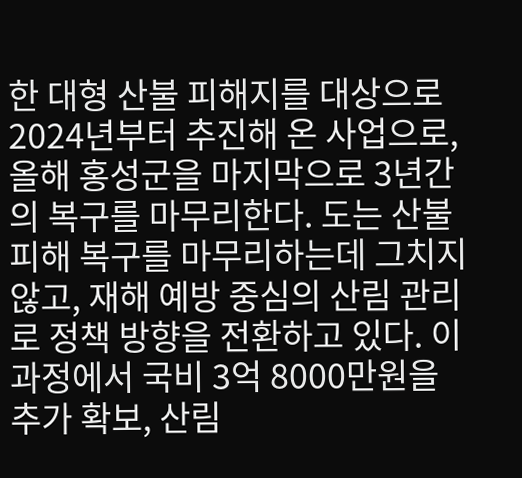한 대형 산불 피해지를 대상으로 2024년부터 추진해 온 사업으로, 올해 홍성군을 마지막으로 3년간의 복구를 마무리한다. 도는 산불 피해 복구를 마무리하는데 그치지 않고, 재해 예방 중심의 산림 관리로 정책 방향을 전환하고 있다. 이 과정에서 국비 3억 8000만원을 추가 확보, 산림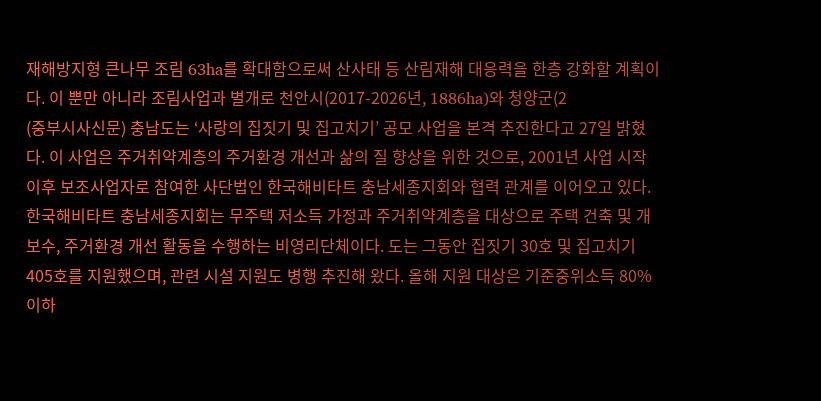재해방지형 큰나무 조림 63ha를 확대함으로써 산사태 등 산림재해 대응력을 한층 강화할 계획이다. 이 뿐만 아니라 조림사업과 별개로 천안시(2017-2026년, 1886ha)와 청양군(2
(중부시사신문) 충남도는 ‘사랑의 집짓기 및 집고치기’ 공모 사업을 본격 추진한다고 27일 밝혔다. 이 사업은 주거취약계층의 주거환경 개선과 삶의 질 향상을 위한 것으로, 2001년 사업 시작 이후 보조사업자로 참여한 사단법인 한국해비타트 충남세종지회와 협력 관계를 이어오고 있다. 한국해비타트 충남세종지회는 무주택 저소득 가정과 주거취약계층을 대상으로 주택 건축 및 개보수, 주거환경 개선 활동을 수행하는 비영리단체이다. 도는 그동안 집짓기 30호 및 집고치기 405호를 지원했으며, 관련 시설 지원도 병행 추진해 왔다. 올해 지원 대상은 기준중위소득 80% 이하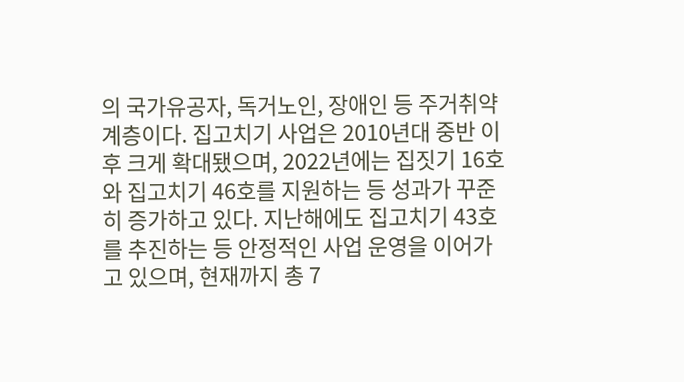의 국가유공자, 독거노인, 장애인 등 주거취약계층이다. 집고치기 사업은 2010년대 중반 이후 크게 확대됐으며, 2022년에는 집짓기 16호와 집고치기 46호를 지원하는 등 성과가 꾸준히 증가하고 있다. 지난해에도 집고치기 43호를 추진하는 등 안정적인 사업 운영을 이어가고 있으며, 현재까지 총 7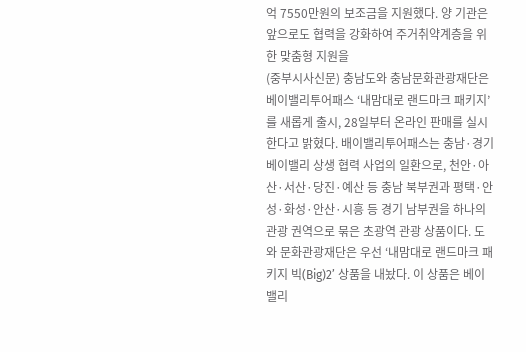억 7550만원의 보조금을 지원했다. 양 기관은 앞으로도 협력을 강화하여 주거취약계층을 위한 맞춤형 지원을
(중부시사신문) 충남도와 충남문화관광재단은 베이밸리투어패스 ‘내맘대로 랜드마크 패키지’를 새롭게 출시, 28일부터 온라인 판매를 실시한다고 밝혔다. 배이밸리투어패스는 충남·경기 베이밸리 상생 협력 사업의 일환으로, 천안·아산·서산·당진·예산 등 충남 북부권과 평택·안성·화성·안산·시흥 등 경기 남부권을 하나의 관광 권역으로 묶은 초광역 관광 상품이다. 도와 문화관광재단은 우선 ‘내맘대로 랜드마크 패키지 빅(Big)2’ 상품을 내놨다. 이 상품은 베이밸리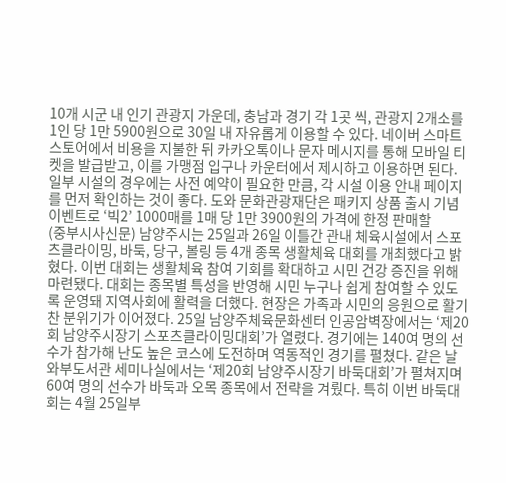10개 시군 내 인기 관광지 가운데, 충남과 경기 각 1곳 씩, 관광지 2개소를 1인 당 1만 5900원으로 30일 내 자유롭게 이용할 수 있다. 네이버 스마트스토어에서 비용을 지불한 뒤 카카오톡이나 문자 메시지를 통해 모바일 티켓을 발급받고, 이를 가맹점 입구나 카운터에서 제시하고 이용하면 된다. 일부 시설의 경우에는 사전 예약이 필요한 만큼, 각 시설 이용 안내 페이지를 먼저 확인하는 것이 좋다. 도와 문화관광재단은 패키지 상품 출시 기념 이벤트로 ‘빅2’ 1000매를 1매 당 1만 3900원의 가격에 한정 판매할
(중부시사신문) 남양주시는 25일과 26일 이틀간 관내 체육시설에서 스포츠클라이밍, 바둑, 당구, 볼링 등 4개 종목 생활체육 대회를 개최했다고 밝혔다. 이번 대회는 생활체육 참여 기회를 확대하고 시민 건강 증진을 위해 마련됐다. 대회는 종목별 특성을 반영해 시민 누구나 쉽게 참여할 수 있도록 운영돼 지역사회에 활력을 더했다. 현장은 가족과 시민의 응원으로 활기찬 분위기가 이어졌다. 25일 남양주체육문화센터 인공암벽장에서는 ‘제20회 남양주시장기 스포츠클라이밍대회’가 열렸다. 경기에는 140여 명의 선수가 참가해 난도 높은 코스에 도전하며 역동적인 경기를 펼쳤다. 같은 날 와부도서관 세미나실에서는 ‘제20회 남양주시장기 바둑대회’가 펼쳐지며 60여 명의 선수가 바둑과 오목 종목에서 전략을 겨뤘다. 특히 이번 바둑대회는 4월 25일부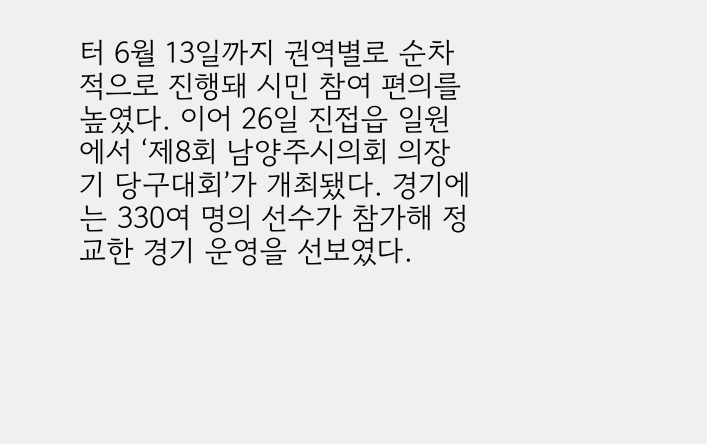터 6월 13일까지 권역별로 순차적으로 진행돼 시민 참여 편의를 높였다. 이어 26일 진접읍 일원에서 ‘제8회 남양주시의회 의장기 당구대회’가 개최됐다. 경기에는 330여 명의 선수가 참가해 정교한 경기 운영을 선보였다.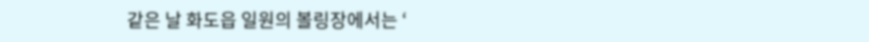같은 날 화도읍 일원의 볼링장에서는 ‘